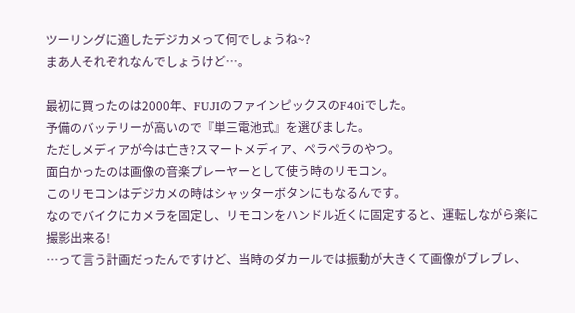ツーリングに適したデジカメって何でしょうね~?
まあ人それぞれなんでしょうけど…。

最初に買ったのは2000年、FUJIのファインピックスのF40iでした。
予備のバッテリーが高いので『単三電池式』を選びました。
ただしメディアが今は亡き?スマートメディア、ペラペラのやつ。
面白かったのは画像の音楽プレーヤーとして使う時のリモコン。
このリモコンはデジカメの時はシャッターボタンにもなるんです。
なのでバイクにカメラを固定し、リモコンをハンドル近くに固定すると、運転しながら楽に撮影出来る!
…って言う計画だったんですけど、当時のダカールでは振動が大きくて画像がブレブレ、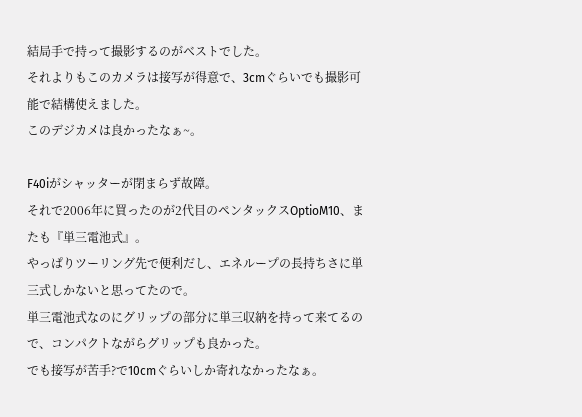結局手で持って撮影するのがベストでした。
それよりもこのカメラは接写が得意で、3cmぐらいでも撮影可能で結構使えました。
このデジカメは良かったなぁ~。

F40iがシャッターが閉まらず故障。
それで2006年に買ったのが2代目のペンタックスOptioM10、またも『単三電池式』。
やっぱりツーリング先で便利だし、エネループの長持ちさに単三式しかないと思ってたので。
単三電池式なのにグリップの部分に単三収納を持って来てるので、コンパクトながらグリップも良かった。
でも接写が苦手?で10cmぐらいしか寄れなかったなぁ。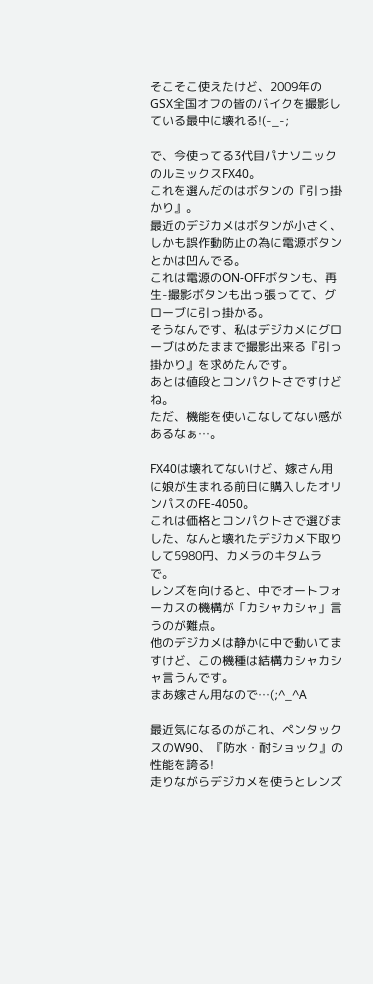そこそこ使えたけど、2009年のGSX全国オフの皆のバイクを撮影している最中に壊れる!(-_-;

で、今使ってる3代目パナソニックのルミックスFX40。
これを選んだのはボタンの『引っ掛かり』。
最近のデジカメはボタンが小さく、しかも誤作動防止の為に電源ボタンとかは凹んでる。
これは電源のON-OFFボタンも、再生-撮影ボタンも出っ張ってて、グローブに引っ掛かる。
そうなんです、私はデジカメにグローブはめたままで撮影出来る『引っ掛かり』を求めたんです。
あとは値段とコンパクトさですけどね。
ただ、機能を使いこなしてない感があるなぁ…。

FX40は壊れてないけど、嫁さん用に娘が生まれる前日に購入したオリンパスのFE-4050。
これは価格とコンパクトさで選びました、なんと壊れたデジカメ下取りして5980円、カメラのキタムラで。
レンズを向けると、中でオートフォーカスの機構が「カシャカシャ」言うのが難点。
他のデジカメは静かに中で動いてますけど、この機種は結構カシャカシャ言うんです。
まあ嫁さん用なので…(;^_^A

最近気になるのがこれ、ペンタックスのW90、『防水・耐ショック』の性能を誇る!
走りながらデジカメを使うとレンズ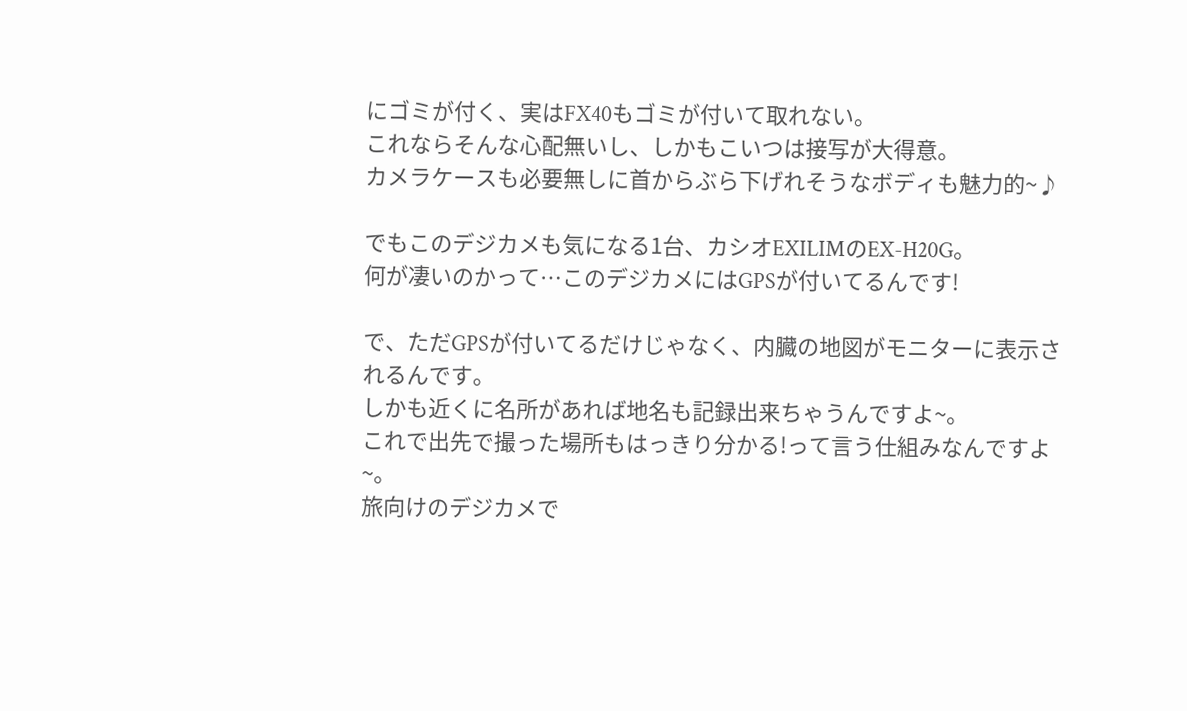にゴミが付く、実はFX40もゴミが付いて取れない。
これならそんな心配無いし、しかもこいつは接写が大得意。
カメラケースも必要無しに首からぶら下げれそうなボディも魅力的~♪

でもこのデジカメも気になる1台、カシオEXILIMのEX-H20G。
何が凄いのかって…このデジカメにはGPSが付いてるんです!

で、ただGPSが付いてるだけじゃなく、内臓の地図がモニターに表示されるんです。
しかも近くに名所があれば地名も記録出来ちゃうんですよ~。
これで出先で撮った場所もはっきり分かる!って言う仕組みなんですよ~。
旅向けのデジカメで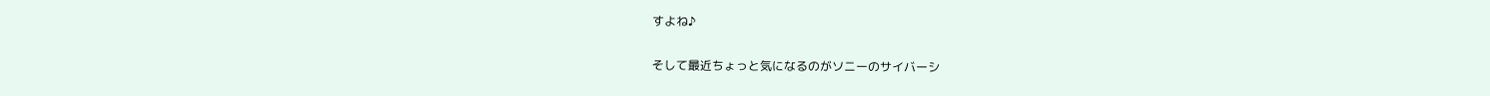すよね♪

そして最近ちょっと気になるのがソニーのサイバーシ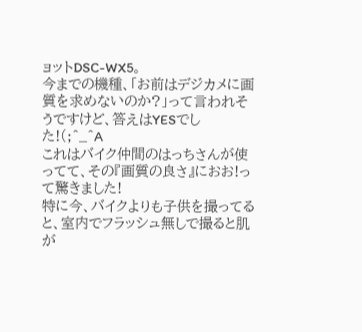ョットDSC-WX5。
今までの機種、「お前はデジカメに画質を求めないのか?」って言われそうですけど、答えはYESでした!(;^_^A
これはバイク仲間のはっちさんが使ってて、その『画質の良さ』におお!って驚きました!
特に今、バイクよりも子供を撮ってると、室内でフラッシュ無しで撮ると肌が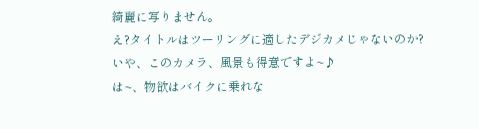綺麗に写りません。
え?タイトルはツーリングに適したデジカメじゃないのか?
いや、このカメラ、風景も得意ですよ~♪
は~、物欲はバイクに乗れな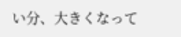い分、大きくなって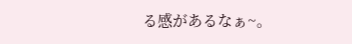る感があるなぁ~。